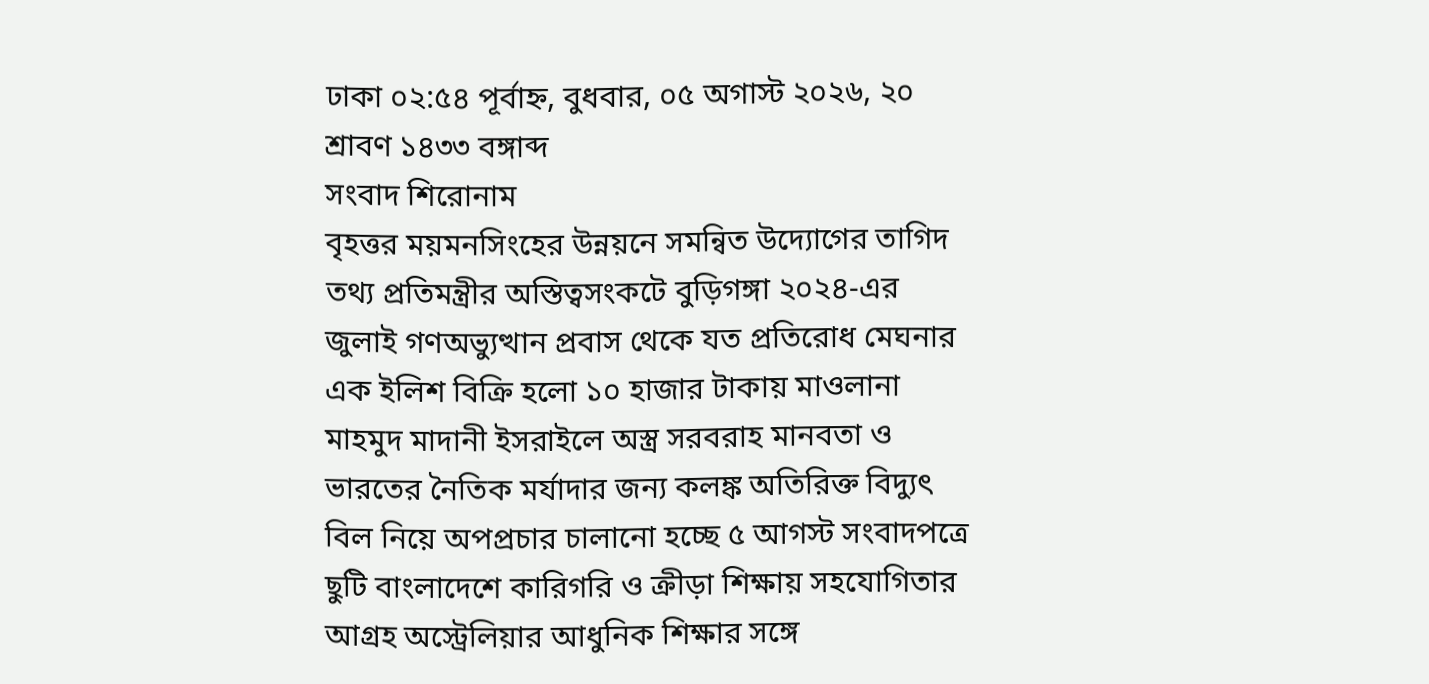ঢাকা ০২:৫৪ পূর্বাহ্ন, বুধবার, ০৫ অগাস্ট ২০২৬, ২০ শ্রাবণ ১৪৩৩ বঙ্গাব্দ
সংবাদ শিরোনাম
বৃহত্তর ময়মনসিংহের উন্নয়নে সমন্বিত উদ্যোগের তাগিদ তথ্য প্রতিমন্ত্রীর অস্তিত্বসংকটে বুড়িগঙ্গা ২০২৪-এর জুলাই গণঅভ্যুত্থান প্রবাস থেকে যত প্রতিরোধ মেঘনার এক ইলিশ বিক্রি হলো ১০ হাজার টাকায় মাওলানা মাহমুদ মাদানী ইসরাইলে অস্ত্র সরবরাহ মানবতা ও ভারতের নৈতিক মর্যাদার জন্য কলঙ্ক অতিরিক্ত বিদ্যুৎ বিল নিয়ে অপপ্রচার চালানো হচ্ছে ৫ আগস্ট সংবাদপত্রে ছুটি বাংলাদেশে কারিগরি ও ক্রীড়া শিক্ষায় সহযোগিতার আগ্রহ অস্ট্রেলিয়ার আধুনিক শিক্ষার সঙ্গে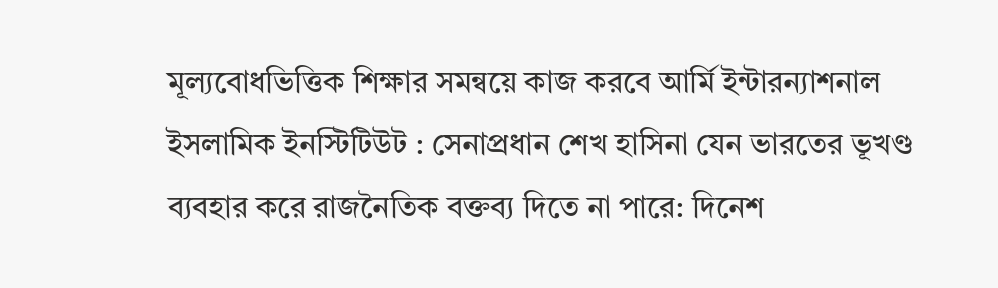মূল্যবোধভিত্তিক শিক্ষার সমন্বয়ে কাজ করবে আর্মি ইন্টারন্যাশনাল ইসলামিক ইনস্টিটিউট : সেনাপ্রধান শেখ হাসিনা যেন ভারতের ভূখণ্ড ব্যবহার করে রাজনৈতিক বক্তব্য দিতে না পারে: দিনেশ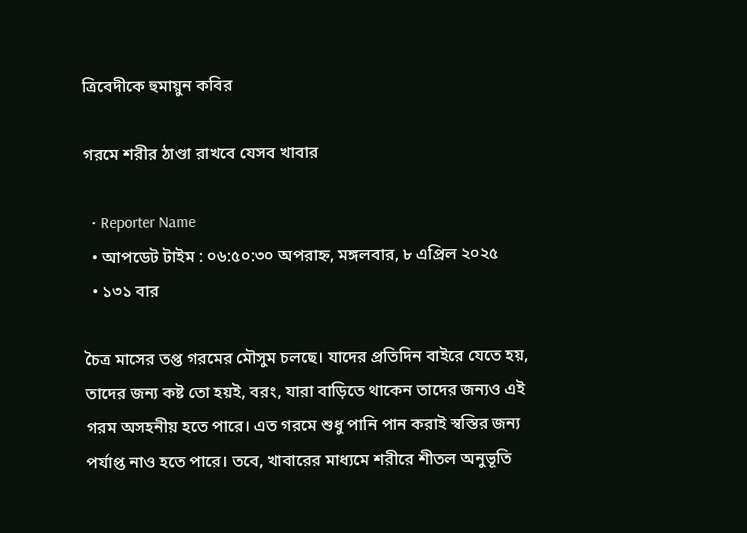ত্রিবেদীকে হুমায়ুন কবির

গরমে শরীর ঠাণ্ডা রাখবে যেসব খাবার

  • Reporter Name
  • আপডেট টাইম : ০৬:৫০:৩০ অপরাহ্ন, মঙ্গলবার, ৮ এপ্রিল ২০২৫
  • ১৩১ বার

চৈত্র মাসের তপ্ত গরমের মৌসুম চলছে। যাদের প্রতিদিন বাইরে যেতে হয়, তাদের জন্য কষ্ট তো হয়ই, বরং, যারা বাড়িতে থাকেন তাদের জন্যও এই গরম অসহনীয় হতে পারে। এত গরমে শুধু পানি পান করাই স্বস্তির জন্য পর্যাপ্ত নাও হতে পারে। তবে, খাবারের মাধ্যমে শরীরে শীতল অনুভূতি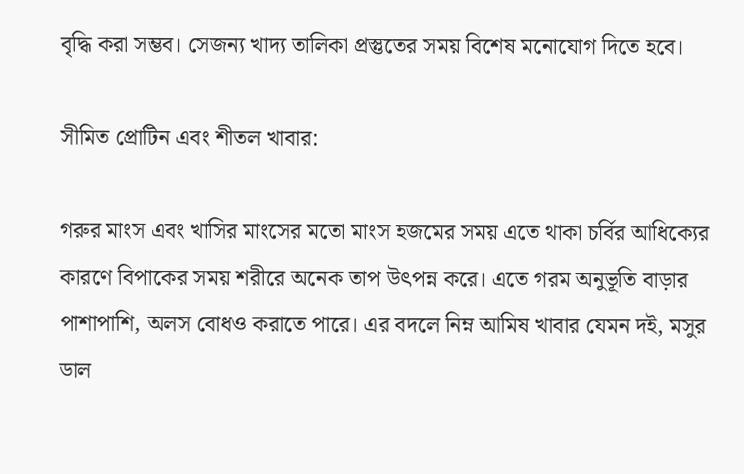বৃদ্ধি করা সম্ভব। সেজন্য খাদ্য তালিকা প্রস্তুতের সময় বিশেষ মনোযোগ দিতে হবে।

সীমিত প্রোটিন এবং শীতল খাবার:

গরুর মাংস এবং খাসির মাংসের মতো মাংস হজমের সময় এতে থাকা চর্বির আধিক্যের কারণে বিপাকের সময় শরীরে অনেক তাপ উৎপন্ন করে। এতে গরম অনুভূতি বাড়ার পাশাপাশি, অলস বোধও করাতে পারে। এর বদলে নিম্ন আমিষ খাবার যেমন দই, মসুর ডাল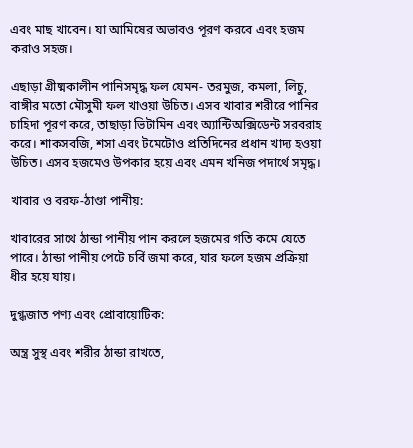এবং মাছ খাবেন। যা আমিষের অভাবও পূরণ করবে এবং হজম করাও সহজ।

এছাড়া গ্রীষ্মকালীন পানিসমৃদ্ধ ফল যেমন- তরমুজ, কমলা, লিচু, বাঙ্গীর মতো মৌসুমী ফল খাওয়া উচিত। এসব খাবার শরীরে পানির চাহিদা পূরণ করে, তাছাড়া ভিটামিন এবং অ্যান্টিঅক্সিডেন্ট সরবরাহ করে। শাকসবজি, শসা এবং টমেটোও প্রতিদিনের প্রধান খাদ্য হওয়া উচিত। এসব হজমেও উপকার হয়ে এবং এমন খনিজ পদার্থে সমৃদ্ধ।

খাবার ও বরফ-ঠাণ্ডা পানীয়:

খাবারের সাথে ঠান্ডা পানীয় পান করলে হজমের গতি কমে যেতে পারে। ঠান্ডা পানীয় পেটে চর্বি জমা করে, যার ফলে হজম প্রক্রিয়া ধীর হয়ে যায়।

দুগ্ধজাত পণ্য এবং প্রোবায়োটিক:

অন্ত্র সুস্থ এবং শরীর ঠান্ডা রাখতে,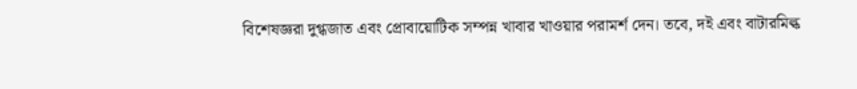বিশেষজ্ঞরা দুগ্ধজাত এবং প্রোবায়োটিক সম্পন্ন খাবার খাওয়ার পরামর্শ দেন। তবে, দই এবং বাটারমিল্ক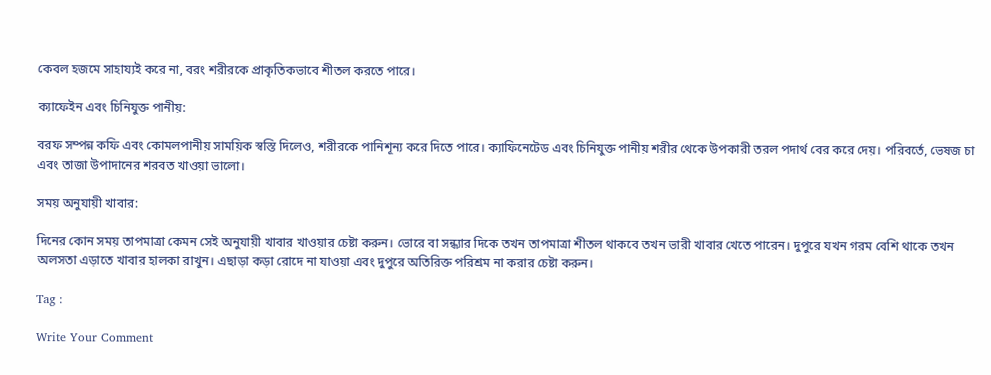কেবল হজমে সাহায্যই করে না, বরং শরীরকে প্রাকৃতিকভাবে শীতল করতে পারে।

ক্যাফেইন এবং চিনিযুক্ত পানীয়:

বরফ সম্পন্ন কফি এবং কোমলপানীয় সাময়িক স্বস্তি দিলেও, শরীরকে পানিশূন্য করে দিতে পারে। ক্যাফিনেটেড এবং চিনিযুক্ত পানীয় শরীর থেকে উপকারী তরল পদার্থ বের করে দেয়। পরিবর্তে, ভেষজ চা এবং তাজা উপাদানের শরবত খাওয়া ভালো।

সময় অনুযায়ী খাবার:

দিনের কোন সময় তাপমাত্রা কেমন সেই অনুযায়ী খাবার খাওয়ার চেষ্টা করুন। ভোরে বা সন্ধ্যার দিকে তখন তাপমাত্রা শীতল থাকবে তখন ভারী খাবার খেতে পারেন। দুপুরে যখন গরম বেশি থাকে তখন অলসতা এড়াতে খাবার হালকা রাখুন। এছাড়া কড়া রোদে না যাওয়া এবং দুপুরে অতিরিক্ত পরিশ্রম না করার চেষ্টা করুন।

Tag :

Write Your Comment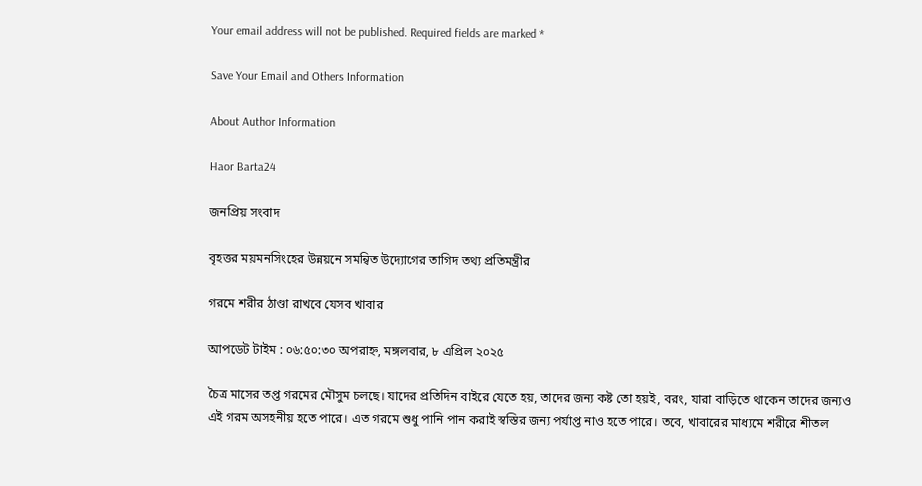Your email address will not be published. Required fields are marked *

Save Your Email and Others Information

About Author Information

Haor Barta24

জনপ্রিয় সংবাদ

বৃহত্তর ময়মনসিংহের উন্নয়নে সমন্বিত উদ্যোগের তাগিদ তথ্য প্রতিমন্ত্রীর

গরমে শরীর ঠাণ্ডা রাখবে যেসব খাবার

আপডেট টাইম : ০৬:৫০:৩০ অপরাহ্ন, মঙ্গলবার, ৮ এপ্রিল ২০২৫

চৈত্র মাসের তপ্ত গরমের মৌসুম চলছে। যাদের প্রতিদিন বাইরে যেতে হয়, তাদের জন্য কষ্ট তো হয়ই, বরং, যারা বাড়িতে থাকেন তাদের জন্যও এই গরম অসহনীয় হতে পারে। এত গরমে শুধু পানি পান করাই স্বস্তির জন্য পর্যাপ্ত নাও হতে পারে। তবে, খাবারের মাধ্যমে শরীরে শীতল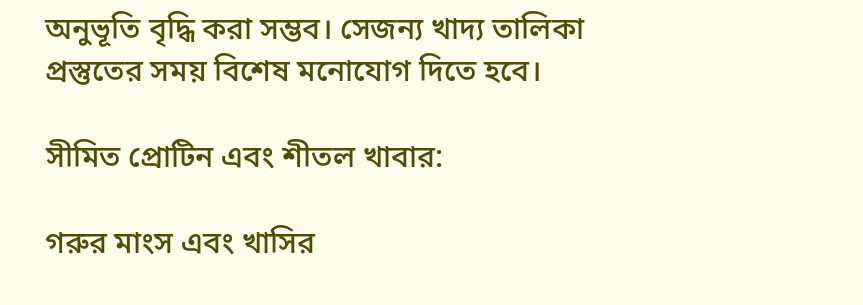অনুভূতি বৃদ্ধি করা সম্ভব। সেজন্য খাদ্য তালিকা প্রস্তুতের সময় বিশেষ মনোযোগ দিতে হবে।

সীমিত প্রোটিন এবং শীতল খাবার:

গরুর মাংস এবং খাসির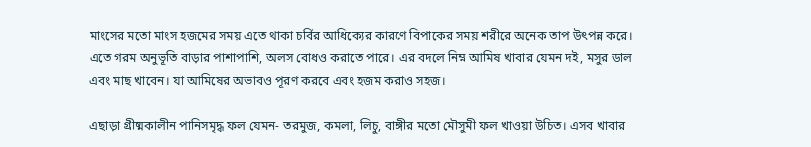মাংসের মতো মাংস হজমের সময় এতে থাকা চর্বির আধিক্যের কারণে বিপাকের সময় শরীরে অনেক তাপ উৎপন্ন করে। এতে গরম অনুভূতি বাড়ার পাশাপাশি, অলস বোধও করাতে পারে। এর বদলে নিম্ন আমিষ খাবার যেমন দই, মসুর ডাল এবং মাছ খাবেন। যা আমিষের অভাবও পূরণ করবে এবং হজম করাও সহজ।

এছাড়া গ্রীষ্মকালীন পানিসমৃদ্ধ ফল যেমন- তরমুজ, কমলা, লিচু, বাঙ্গীর মতো মৌসুমী ফল খাওয়া উচিত। এসব খাবার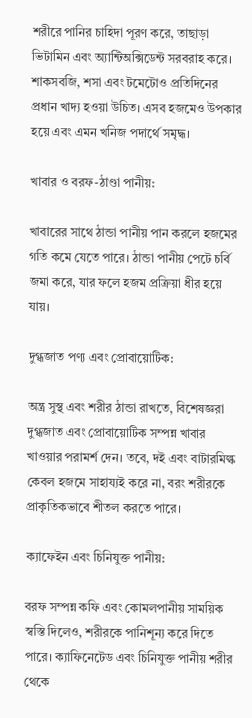শরীরে পানির চাহিদা পূরণ করে, তাছাড়া ভিটামিন এবং অ্যান্টিঅক্সিডেন্ট সরবরাহ করে। শাকসবজি, শসা এবং টমেটোও প্রতিদিনের প্রধান খাদ্য হওয়া উচিত। এসব হজমেও উপকার হয়ে এবং এমন খনিজ পদার্থে সমৃদ্ধ।

খাবার ও বরফ-ঠাণ্ডা পানীয়:

খাবারের সাথে ঠান্ডা পানীয় পান করলে হজমের গতি কমে যেতে পারে। ঠান্ডা পানীয় পেটে চর্বি জমা করে, যার ফলে হজম প্রক্রিয়া ধীর হয়ে যায়।

দুগ্ধজাত পণ্য এবং প্রোবায়োটিক:

অন্ত্র সুস্থ এবং শরীর ঠান্ডা রাখতে, বিশেষজ্ঞরা দুগ্ধজাত এবং প্রোবায়োটিক সম্পন্ন খাবার খাওয়ার পরামর্শ দেন। তবে, দই এবং বাটারমিল্ক কেবল হজমে সাহায্যই করে না, বরং শরীরকে প্রাকৃতিকভাবে শীতল করতে পারে।

ক্যাফেইন এবং চিনিযুক্ত পানীয়:

বরফ সম্পন্ন কফি এবং কোমলপানীয় সাময়িক স্বস্তি দিলেও, শরীরকে পানিশূন্য করে দিতে পারে। ক্যাফিনেটেড এবং চিনিযুক্ত পানীয় শরীর থেকে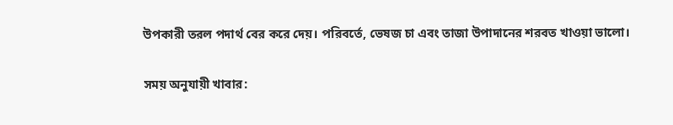উপকারী তরল পদার্থ বের করে দেয়। পরিবর্তে, ভেষজ চা এবং তাজা উপাদানের শরবত খাওয়া ভালো।

সময় অনুযায়ী খাবার: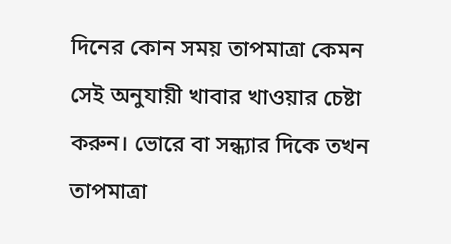দিনের কোন সময় তাপমাত্রা কেমন সেই অনুযায়ী খাবার খাওয়ার চেষ্টা করুন। ভোরে বা সন্ধ্যার দিকে তখন তাপমাত্রা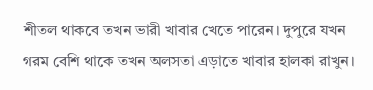শীতল থাকবে তখন ভারী খাবার খেতে পারেন। দুপুরে যখন গরম বেশি থাকে তখন অলসতা এড়াতে খাবার হালকা রাখুন।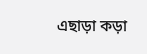এছাড়া কড়া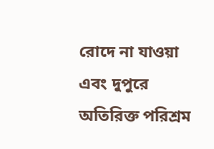রোদে না যাওয়া এবং দুপুরে অতিরিক্ত পরিশ্রম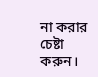না করার চেষ্টা করুন।